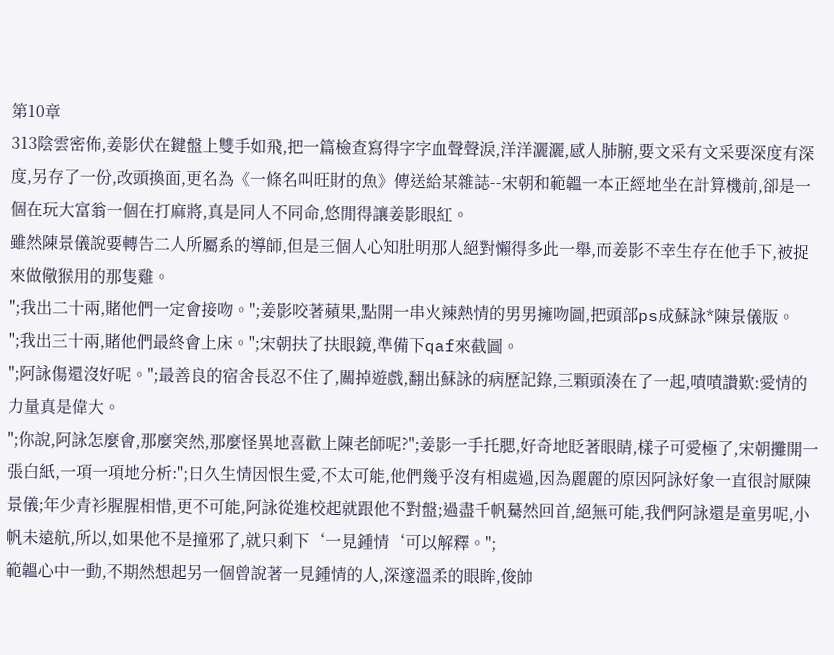第10章
313陰雲密佈,姜影伏在鍵盤上雙手如飛,把一篇檢查寫得字字血聲聲淚,洋洋灑灑,感人肺腑,要文采有文采要深度有深度,另存了一份,改頭換面,更名為《一條名叫旺財的魚》傳送給某雜誌--宋朝和範韞一本正經地坐在計算機前,卻是一個在玩大富翁一個在打麻將,真是同人不同命,悠閒得讓姜影眼紅。
雖然陳景儀說要轉告二人所屬系的導師,但是三個人心知肚明那人絕對懶得多此一舉,而姜影不幸生存在他手下,被捉來做儆猴用的那隻雞。
";我出二十兩,賭他們一定會接吻。";姜影咬著蘋果,點開一串火辣熱情的男男擁吻圖,把頭部ps成蘇詠*陳景儀版。
";我出三十兩,賭他們最終會上床。";宋朝扶了扶眼鏡,準備下qaf來截圖。
";阿詠傷還沒好呢。";最善良的宿舍長忍不住了,關掉遊戲,翻出蘇詠的病歷記錄,三顆頭湊在了一起,嘖嘖讚歎:愛情的力量真是偉大。
";你說,阿詠怎麼會,那麼突然,那麼怪異地喜歡上陳老師呢?";姜影一手托腮,好奇地眨著眼睛,樣子可愛極了,宋朝攤開一張白紙,一項一項地分析:";日久生情因恨生愛,不太可能,他們幾乎沒有相處過,因為麗麗的原因阿詠好象一直很討厭陳景儀;年少青衫腥腥相惜,更不可能,阿詠從進校起就跟他不對盤;過盡千帆驀然回首,絕無可能,我們阿詠還是童男呢,小帆未遠航,所以,如果他不是撞邪了,就只剩下‘一見鍾情‘可以解釋。";
範韞心中一動,不期然想起另一個曾說著一見鍾情的人,深邃溫柔的眼眸,俊帥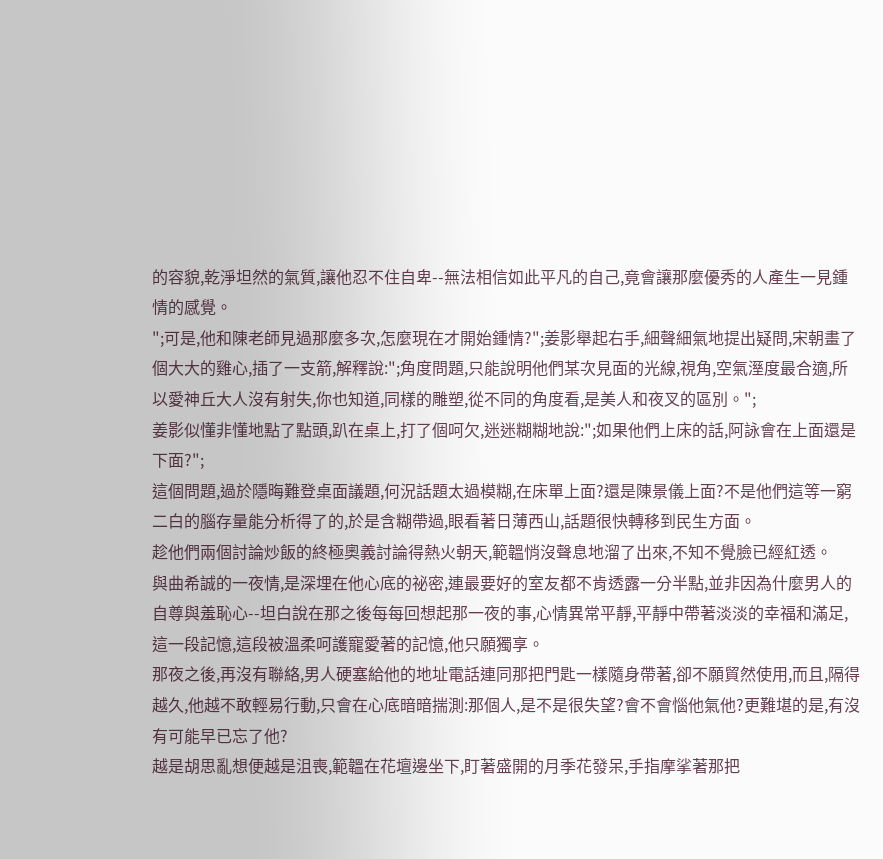的容貌,乾淨坦然的氣質,讓他忍不住自卑--無法相信如此平凡的自己,竟會讓那麼優秀的人產生一見鍾情的感覺。
";可是,他和陳老師見過那麼多次,怎麼現在才開始鍾情?";姜影舉起右手,細聲細氣地提出疑問,宋朝畫了個大大的雞心,插了一支箭,解釋說:";角度問題,只能說明他們某次見面的光線,視角,空氣溼度最合適,所以愛神丘大人沒有射失,你也知道,同樣的雕塑,從不同的角度看,是美人和夜叉的區別。";
姜影似懂非懂地點了點頭,趴在桌上,打了個呵欠,迷迷糊糊地說:";如果他們上床的話,阿詠會在上面還是下面?";
這個問題,過於隱晦難登桌面議題,何況話題太過模糊,在床單上面?還是陳景儀上面?不是他們這等一窮二白的腦存量能分析得了的,於是含糊帶過,眼看著日薄西山,話題很快轉移到民生方面。
趁他們兩個討論炒飯的終極奧義討論得熱火朝天,範韞悄沒聲息地溜了出來,不知不覺臉已經紅透。
與曲希誠的一夜情,是深埋在他心底的祕密,連最要好的室友都不肯透露一分半點,並非因為什麼男人的自尊與羞恥心--坦白說在那之後每每回想起那一夜的事,心情異常平靜,平靜中帶著淡淡的幸福和滿足,這一段記憶,這段被溫柔呵護寵愛著的記憶,他只願獨享。
那夜之後,再沒有聯絡,男人硬塞給他的地址電話連同那把門匙一樣隨身帶著,卻不願貿然使用,而且,隔得越久,他越不敢輕易行動,只會在心底暗暗揣測:那個人,是不是很失望?會不會惱他氣他?更難堪的是,有沒有可能早已忘了他?
越是胡思亂想便越是沮喪,範韞在花壇邊坐下,盯著盛開的月季花發呆,手指摩挲著那把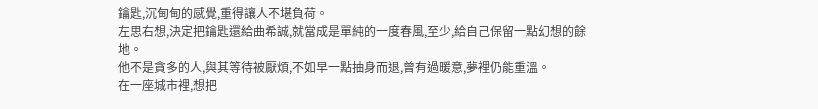鑰匙,沉甸甸的感覺,重得讓人不堪負荷。
左思右想,決定把鑰匙還給曲希誠,就當成是單純的一度春風,至少,給自己保留一點幻想的餘地。
他不是貪多的人,與其等待被厭煩,不如早一點抽身而退,曾有過暖意,夢裡仍能重溫。
在一座城市裡,想把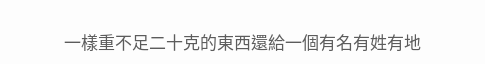一樣重不足二十克的東西還給一個有名有姓有地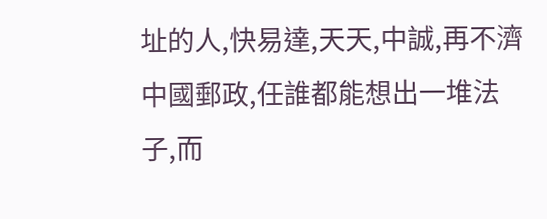址的人,快易達,天天,中誠,再不濟中國郵政,任誰都能想出一堆法子,而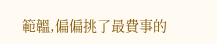範韞,偏偏挑了最費事的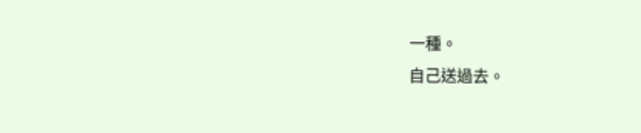一種。
自己送過去。